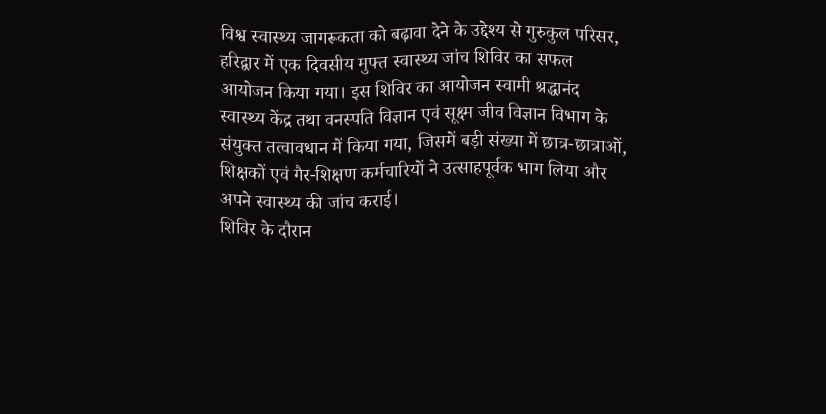विश्व स्वास्थ्य जागरूकता को बढ़ावा देने के उद्देश्य से गुरुकुल परिसर, हरिद्वार में एक दिवसीय मुफ्त स्वास्थ्य जांच शिविर का सफल आयोजन किया गया। इस शिविर का आयोजन स्वामी श्रद्धानंद स्वास्थ्य केंद्र तथा वनस्पति विज्ञान एवं सूक्ष्म जीव विज्ञान विभाग के संयुक्त तत्वावधान में किया गया, जिसमें बड़ी संख्या में छात्र-छात्राओं, शिक्षकों एवं गैर-शिक्षण कर्मचारियों ने उत्साहपूर्वक भाग लिया और अपने स्वास्थ्य की जांच कराई।
शिविर के दौरान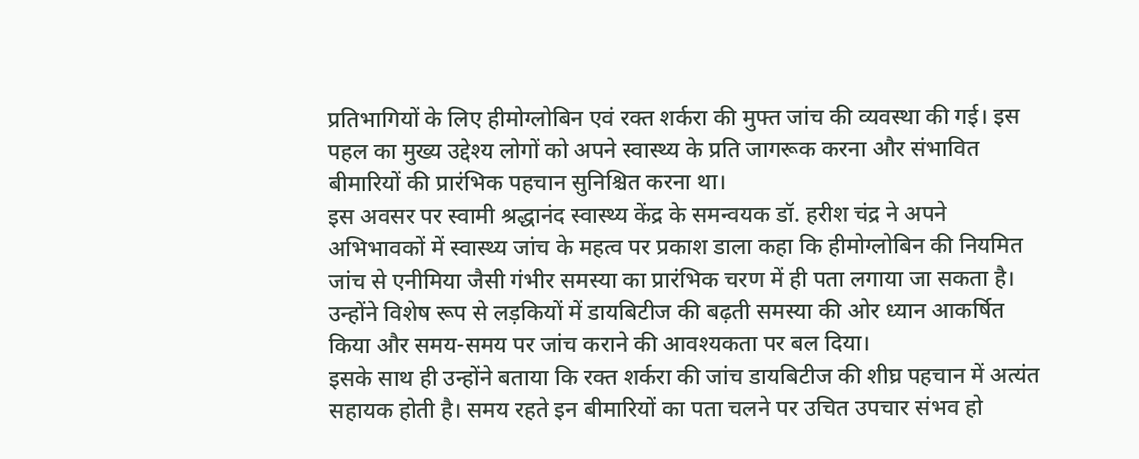प्रतिभागियों के लिए हीमोग्लोबिन एवं रक्त शर्करा की मुफ्त जांच की व्यवस्था की गई। इस पहल का मुख्य उद्देश्य लोगों को अपने स्वास्थ्य के प्रति जागरूक करना और संभावित बीमारियों की प्रारंभिक पहचान सुनिश्चित करना था।
इस अवसर पर स्वामी श्रद्धानंद स्वास्थ्य केंद्र के समन्वयक डॉ. हरीश चंद्र ने अपने अभिभावकों में स्वास्थ्य जांच के महत्व पर प्रकाश डाला कहा कि हीमोग्लोबिन की नियमित जांच से एनीमिया जैसी गंभीर समस्या का प्रारंभिक चरण में ही पता लगाया जा सकता है। उन्होंने विशेष रूप से लड़कियों में डायबिटीज की बढ़ती समस्या की ओर ध्यान आकर्षित किया और समय-समय पर जांच कराने की आवश्यकता पर बल दिया।
इसके साथ ही उन्होंने बताया कि रक्त शर्करा की जांच डायबिटीज की शीघ्र पहचान में अत्यंत सहायक होती है। समय रहते इन बीमारियों का पता चलने पर उचित उपचार संभव हो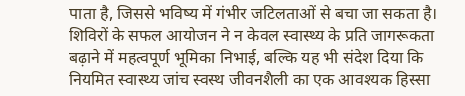पाता है, जिससे भविष्य में गंभीर जटिलताओं से बचा जा सकता है।
शिविरों के सफल आयोजन ने न केवल स्वास्थ्य के प्रति जागरूकता बढ़ाने में महत्वपूर्ण भूमिका निभाई, बल्कि यह भी संदेश दिया कि नियमित स्वास्थ्य जांच स्वस्थ जीवनशैली का एक आवश्यक हिस्सा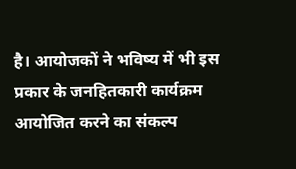है। आयोजकों ने भविष्य में भी इस प्रकार के जनहितकारी कार्यक्रम आयोजित करने का संकल्प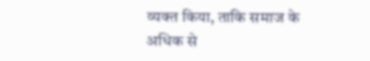व्यक्त किया, ताकि समाज के अधिक से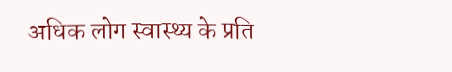अधिक लोग स्वास्थ्य के प्रति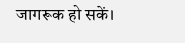जागरूक हो सकें।